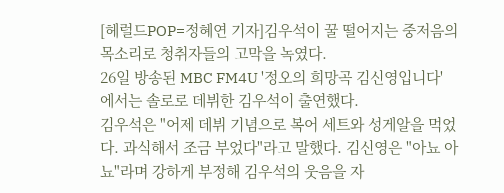[헤럴드POP=정혜연 기자]김우석이 꿀 떨어지는 중저음의 목소리로 청취자들의 고막을 녹였다.
26일 방송된 MBC FM4U '정오의 희망곡 김신영입니다'에서는 솔로로 데뷔한 김우석이 출연했다.
김우석은 "어제 데뷔 기념으로 복어 세트와 성게알을 먹었다. 과식해서 조금 부었다"라고 말했다. 김신영은 "아뇨 아뇨"라며 강하게 부정해 김우석의 웃음을 자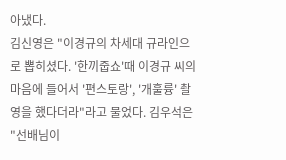아냈다.
김신영은 "이경규의 차세대 규라인으로 뽑히셨다. '한끼줍쇼'때 이경규 씨의 마음에 들어서 '편스토랑', '개훌륭' 촬영을 했다더라"라고 물었다. 김우석은 "선배님이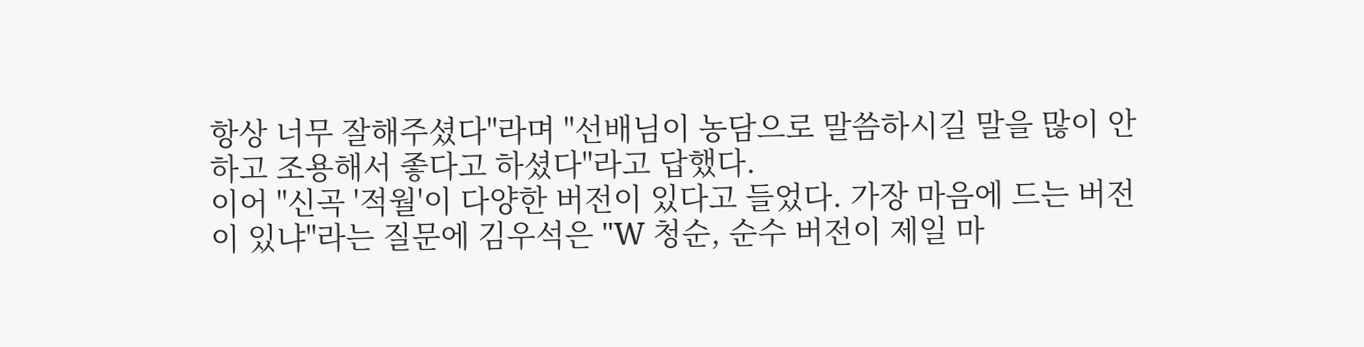항상 너무 잘해주셨다"라며 "선배님이 농담으로 말씀하시길 말을 많이 안 하고 조용해서 좋다고 하셨다"라고 답했다.
이어 "신곡 '적월'이 다양한 버전이 있다고 들었다. 가장 마음에 드는 버전이 있냐"라는 질문에 김우석은 "W 청순, 순수 버전이 제일 마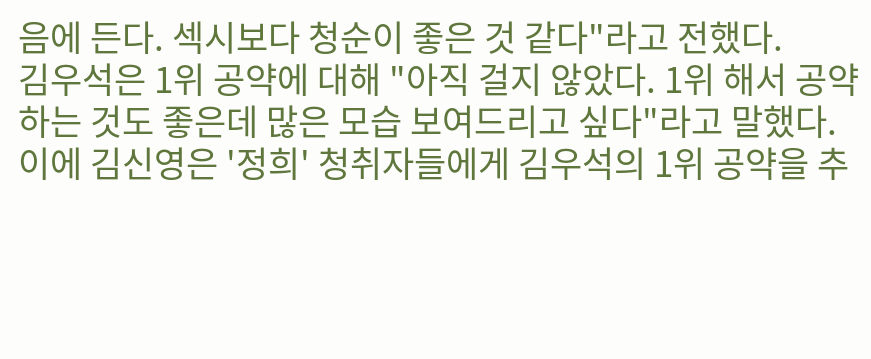음에 든다. 섹시보다 청순이 좋은 것 같다"라고 전했다.
김우석은 1위 공약에 대해 "아직 걸지 않았다. 1위 해서 공약하는 것도 좋은데 많은 모습 보여드리고 싶다"라고 말했다.
이에 김신영은 '정희' 청취자들에게 김우석의 1위 공약을 추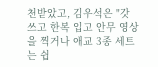천받았고, 김우석은 "갓 쓰고 한복 입고 안무 영상을 찍거나 애교 3종 세트는 쉽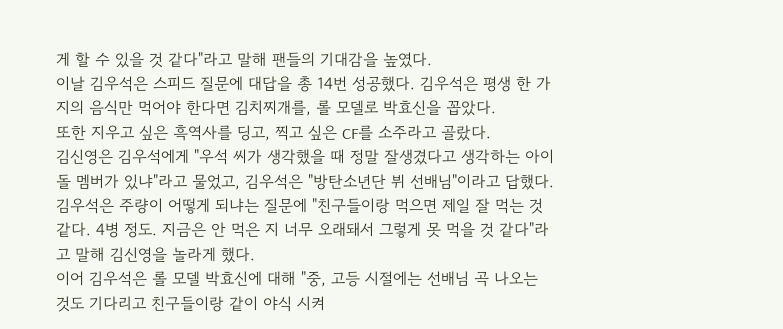게 할 수 있을 것 같다"라고 말해 팬들의 기대감을 높였다.
이날 김우석은 스피드 질문에 대답을 총 14번 성공했다. 김우석은 평생 한 가지의 음식만 먹어야 한다면 김치찌개를, 롤 모델로 박효신을 꼽았다.
또한 지우고 싶은 흑역사를 딩고, 찍고 싶은 CF를 소주라고 골랐다.
김신영은 김우석에게 "우석 씨가 생각했을 때 정말 잘생겼다고 생각하는 아이돌 멤버가 있냐"라고 물었고, 김우석은 "방탄소년단 뷔 선배님"이라고 답했다.
김우석은 주량이 어떻게 되냐는 질문에 "친구들이랑 먹으면 제일 잘 먹는 것 같다. 4병 정도. 지금은 안 먹은 지 너무 오래돼서 그렇게 못 먹을 것 같다"라고 말해 김신영을 놀라게 했다.
이어 김우석은 롤 모델 박효신에 대해 "중, 고등 시절에는 선배님 곡 나오는 것도 기다리고 친구들이랑 같이 야식 시켜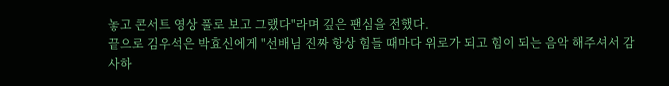놓고 콘서트 영상 풀로 보고 그랬다"라며 깊은 팬심을 전했다.
끝으로 김우석은 박효신에게 "선배님 진짜 항상 힘들 때마다 위로가 되고 힘이 되는 음악 해주셔서 감사하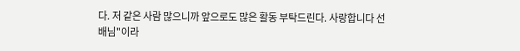다. 저 같은 사람 많으니까 앞으로도 많은 활동 부탁드린다. 사랑합니다 선배님"이라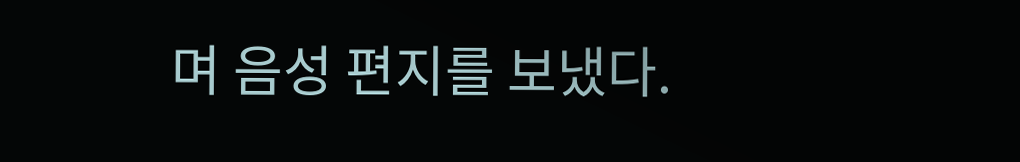며 음성 편지를 보냈다.